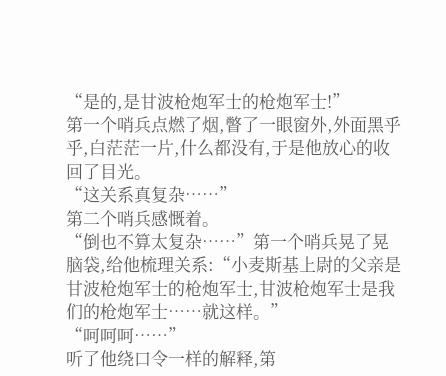“是的,是甘波枪炮军士的枪炮军士!”
第一个哨兵点燃了烟,瞥了一眼窗外,外面黑乎乎,白茫茫一片,什么都没有,于是他放心的收回了目光。
“这关系真复杂……”
第二个哨兵感慨着。
“倒也不算太复杂……”第一个哨兵晃了晃脑袋,给他梳理关系:“小麦斯基上尉的父亲是甘波枪炮军士的枪炮军士,甘波枪炮军士是我们的枪炮军士……就这样。”
“呵呵呵……”
听了他绕口令一样的解释,第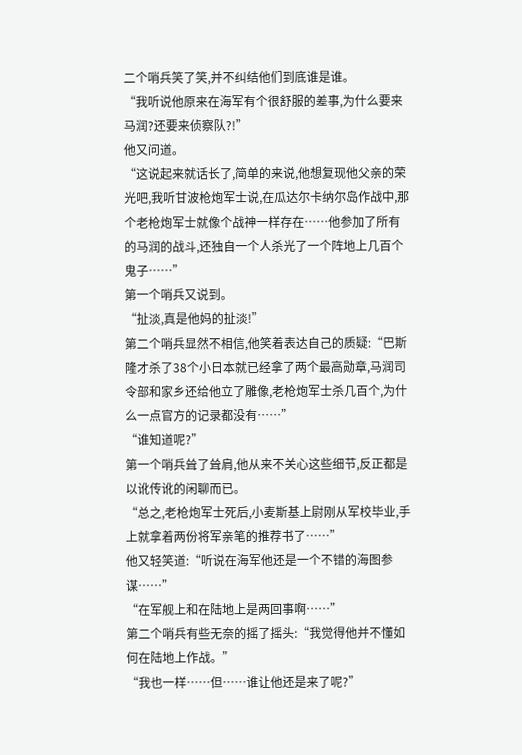二个哨兵笑了笑,并不纠结他们到底谁是谁。
“我听说他原来在海军有个很舒服的差事,为什么要来马润?还要来侦察队?!”
他又问道。
“这说起来就话长了,简单的来说,他想复现他父亲的荣光吧,我听甘波枪炮军士说,在瓜达尔卡纳尔岛作战中,那个老枪炮军士就像个战神一样存在……他参加了所有的马润的战斗,还独自一个人杀光了一个阵地上几百个鬼子……”
第一个哨兵又说到。
“扯淡,真是他妈的扯淡!”
第二个哨兵显然不相信,他笑着表达自己的质疑:“巴斯隆才杀了38个小日本就已经拿了两个最高勋章,马润司令部和家乡还给他立了雕像,老枪炮军士杀几百个,为什么一点官方的记录都没有……”
“谁知道呢?”
第一个哨兵耸了耸肩,他从来不关心这些细节,反正都是以讹传讹的闲聊而已。
“总之,老枪炮军士死后,小麦斯基上尉刚从军校毕业,手上就拿着两份将军亲笔的推荐书了……”
他又轻笑道:“听说在海军他还是一个不错的海图参谋……”
“在军舰上和在陆地上是两回事啊……”
第二个哨兵有些无奈的摇了摇头:“我觉得他并不懂如何在陆地上作战。”
“我也一样……但……谁让他还是来了呢?”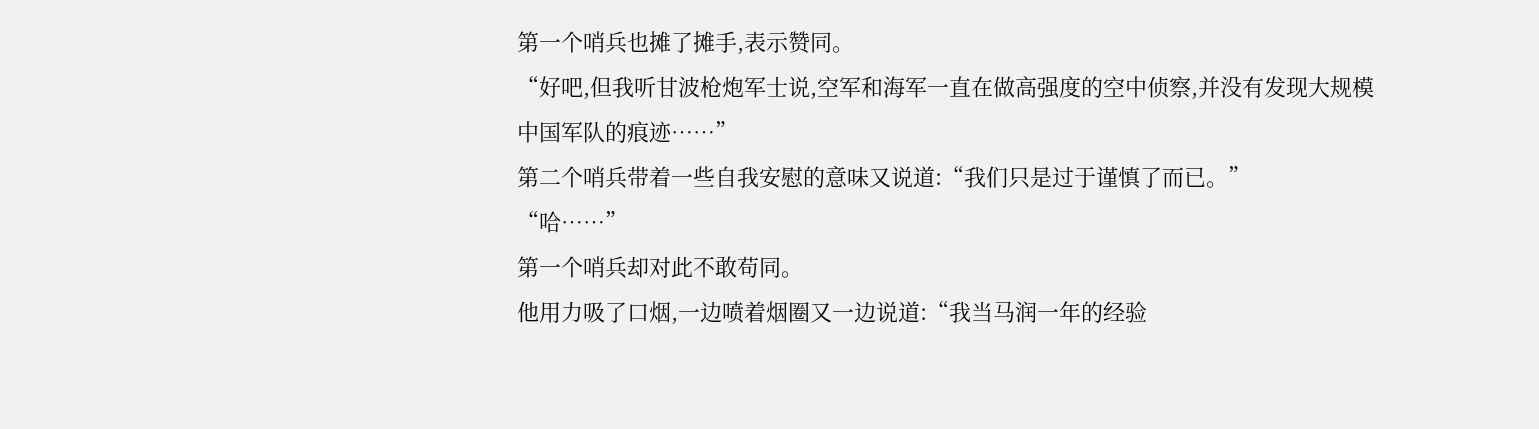第一个哨兵也摊了摊手,表示赞同。
“好吧,但我听甘波枪炮军士说,空军和海军一直在做高强度的空中侦察,并没有发现大规模中国军队的痕迹……”
第二个哨兵带着一些自我安慰的意味又说道:“我们只是过于谨慎了而已。”
“哈……”
第一个哨兵却对此不敢苟同。
他用力吸了口烟,一边喷着烟圈又一边说道:“我当马润一年的经验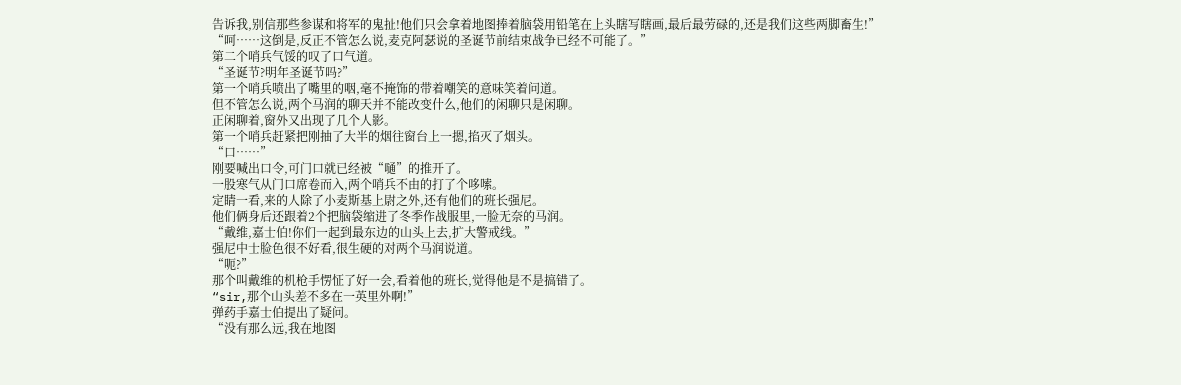告诉我,别信那些参谋和将军的鬼扯!他们只会拿着地图捧着脑袋用铅笔在上头瞎写瞎画,最后最劳碌的,还是我们这些两脚畜生!”
“呵……这倒是,反正不管怎么说,麦克阿瑟说的圣诞节前结束战争已经不可能了。”
第二个哨兵气馁的叹了口气道。
“圣诞节?明年圣诞节吗?”
第一个哨兵喷出了嘴里的咽,毫不掩饰的带着嘲笑的意味笑着问道。
但不管怎么说,两个马润的聊天并不能改变什么,他们的闲聊只是闲聊。
正闲聊着,窗外又出现了几个人影。
第一个哨兵赶紧把刚抽了大半的烟往窗台上一摁,掐灭了烟头。
“口……”
刚要喊出口令,可门口就已经被“嗵”的推开了。
一股寒气从门口席卷而入,两个哨兵不由的打了个哆嗦。
定睛一看,来的人除了小麦斯基上尉之外,还有他们的班长强尼。
他们俩身后还跟着2个把脑袋缩进了冬季作战服里,一脸无奈的马润。
“戴维,嘉士伯!你们一起到最东边的山头上去,扩大警戒线。”
强尼中士脸色很不好看,很生硬的对两个马润说道。
“呃?”
那个叫戴维的机枪手愣怔了好一会,看着他的班长,觉得他是不是搞错了。
“sir,那个山头差不多在一英里外啊!”
弹药手嘉士伯提出了疑问。
“没有那么远,我在地图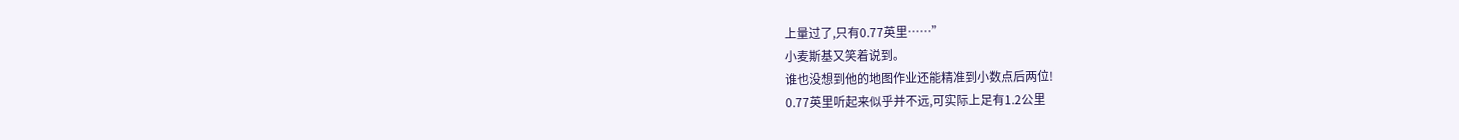上量过了,只有0.77英里……”
小麦斯基又笑着说到。
谁也没想到他的地图作业还能精准到小数点后两位!
0.77英里听起来似乎并不远,可实际上足有1.2公里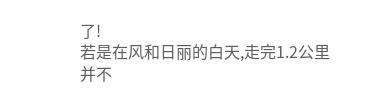了!
若是在风和日丽的白天,走完1.2公里并不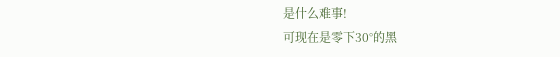是什么难事!
可现在是零下30°的黑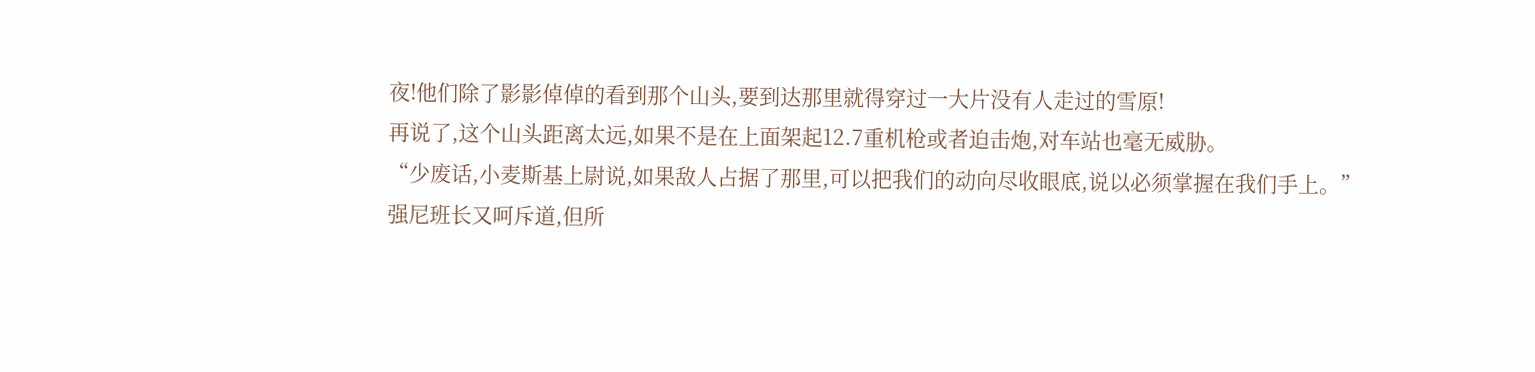夜!他们除了影影倬倬的看到那个山头,要到达那里就得穿过一大片没有人走过的雪原!
再说了,这个山头距离太远,如果不是在上面架起12.7重机枪或者迫击炮,对车站也毫无威胁。
“少废话,小麦斯基上尉说,如果敌人占据了那里,可以把我们的动向尽收眼底,说以必须掌握在我们手上。”
强尼班长又呵斥道,但所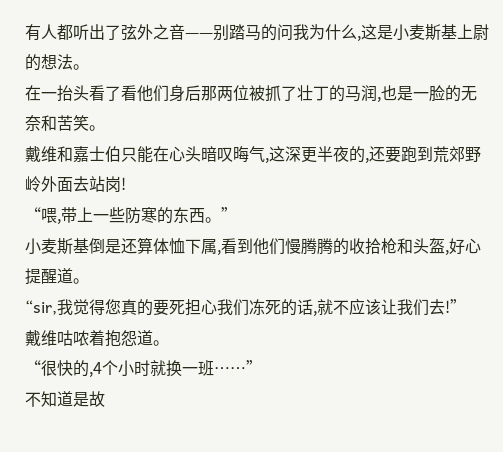有人都听出了弦外之音——别踏马的问我为什么,这是小麦斯基上尉的想法。
在一抬头看了看他们身后那两位被抓了壮丁的马润,也是一脸的无奈和苦笑。
戴维和嘉士伯只能在心头暗叹晦气,这深更半夜的,还要跑到荒郊野岭外面去站岗!
“喂,带上一些防寒的东西。”
小麦斯基倒是还算体恤下属,看到他们慢腾腾的收拾枪和头盔,好心提醒道。
“sir,我觉得您真的要死担心我们冻死的话,就不应该让我们去!”
戴维咕哝着抱怨道。
“很快的,4个小时就换一班……”
不知道是故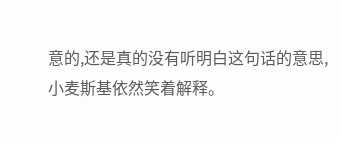意的,还是真的没有听明白这句话的意思,小麦斯基依然笑着解释。